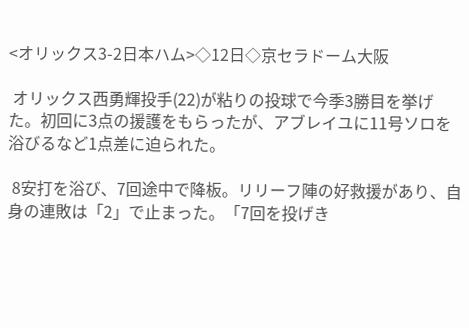<オリックス3-2日本ハム>◇12日◇京セラドーム大阪

 オリックス西勇輝投手(22)が粘りの投球で今季3勝目を挙げた。初回に3点の援護をもらったが、アブレイユに11号ソロを浴びるなど1点差に迫られた。

 8安打を浴び、7回途中で降板。リリーフ陣の好救援があり、自身の連敗は「2」で止まった。「7回を投げき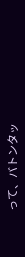って、バトンタッ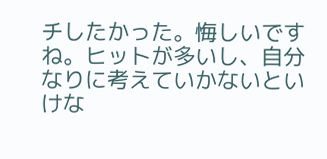チしたかった。悔しいですね。ヒットが多いし、自分なりに考えていかないといけな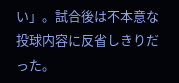い」。試合後は不本意な投球内容に反省しきりだった。